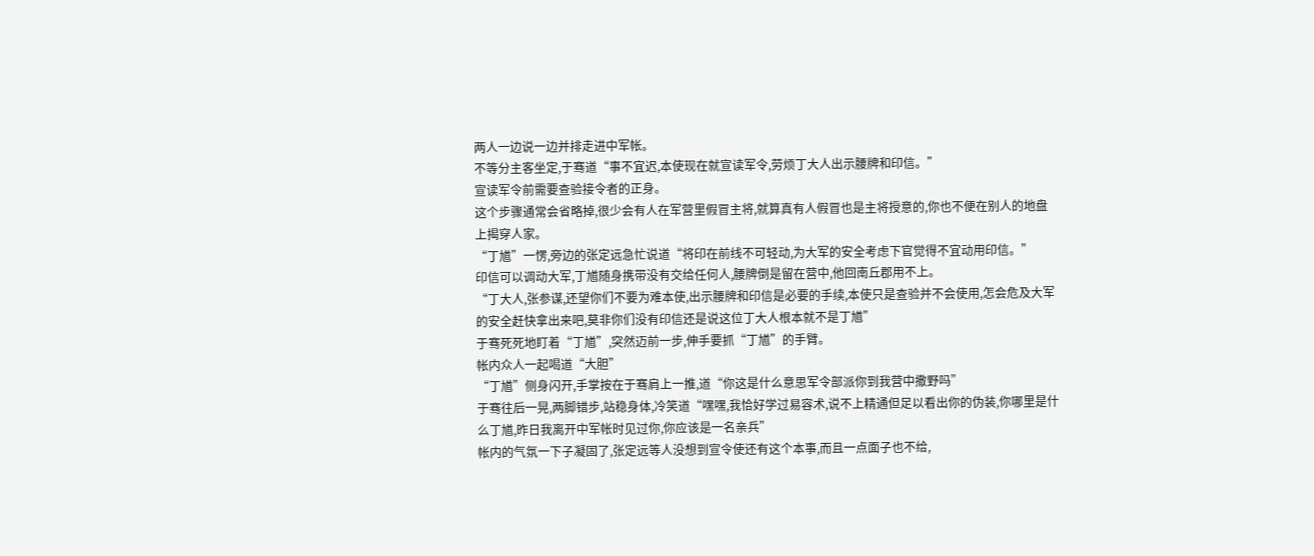两人一边说一边并排走进中军帐。
不等分主客坐定,于骞道“事不宜迟,本使现在就宣读军令,劳烦丁大人出示腰牌和印信。”
宣读军令前需要查验接令者的正身。
这个步骤通常会省略掉,很少会有人在军营里假冒主将,就算真有人假冒也是主将授意的,你也不便在别人的地盘上揭穿人家。
“丁馗”一愣,旁边的张定远急忙说道“将印在前线不可轻动,为大军的安全考虑下官觉得不宜动用印信。”
印信可以调动大军,丁馗随身携带没有交给任何人,腰牌倒是留在营中,他回南丘郡用不上。
“丁大人,张参谋,还望你们不要为难本使,出示腰牌和印信是必要的手续,本使只是查验并不会使用,怎会危及大军的安全赶快拿出来吧,莫非你们没有印信还是说这位丁大人根本就不是丁馗”
于骞死死地盯着“丁馗”,突然迈前一步,伸手要抓“丁馗”的手臂。
帐内众人一起喝道“大胆”
“丁馗”侧身闪开,手掌按在于骞肩上一推,道“你这是什么意思军令部派你到我营中撒野吗”
于骞往后一晃,两脚错步,站稳身体,冷笑道“嘿嘿,我恰好学过易容术,说不上精通但足以看出你的伪装,你哪里是什么丁馗,昨日我离开中军帐时见过你,你应该是一名亲兵”
帐内的气氛一下子凝固了,张定远等人没想到宣令使还有这个本事,而且一点面子也不给,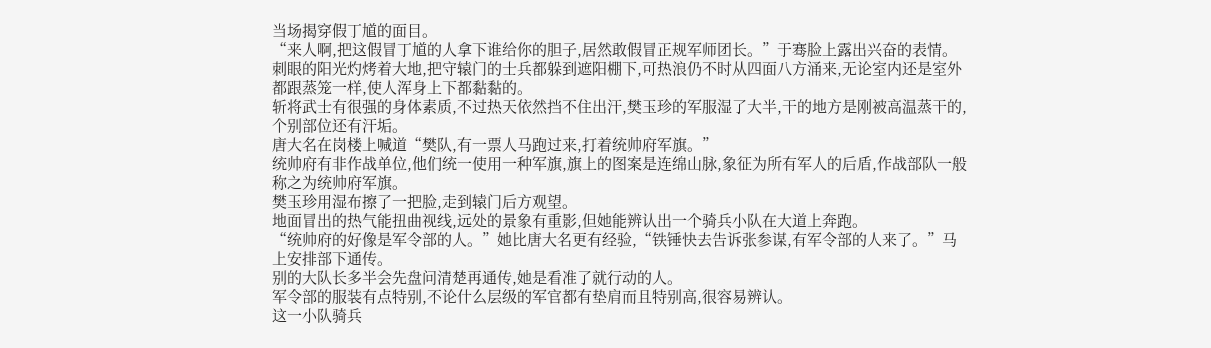当场揭穿假丁馗的面目。
“来人啊,把这假冒丁馗的人拿下谁给你的胆子,居然敢假冒正规军师团长。”于骞脸上露出兴奋的表情。
刺眼的阳光灼烤着大地,把守辕门的士兵都躲到遮阳棚下,可热浪仍不时从四面八方涌来,无论室内还是室外都跟蒸笼一样,使人浑身上下都黏黏的。
斩将武士有很强的身体素质,不过热天依然挡不住出汗,樊玉珍的军服湿了大半,干的地方是刚被高温蒸干的,个别部位还有汗垢。
唐大名在岗楼上喊道“樊队,有一票人马跑过来,打着统帅府军旗。”
统帅府有非作战单位,他们统一使用一种军旗,旗上的图案是连绵山脉,象征为所有军人的后盾,作战部队一般称之为统帅府军旗。
樊玉珍用湿布擦了一把脸,走到辕门后方观望。
地面冒出的热气能扭曲视线,远处的景象有重影,但她能辨认出一个骑兵小队在大道上奔跑。
“统帅府的好像是军令部的人。”她比唐大名更有经验,“铁锤快去告诉张参谋,有军令部的人来了。”马上安排部下通传。
别的大队长多半会先盘问清楚再通传,她是看准了就行动的人。
军令部的服装有点特别,不论什么层级的军官都有垫肩而且特别高,很容易辨认。
这一小队骑兵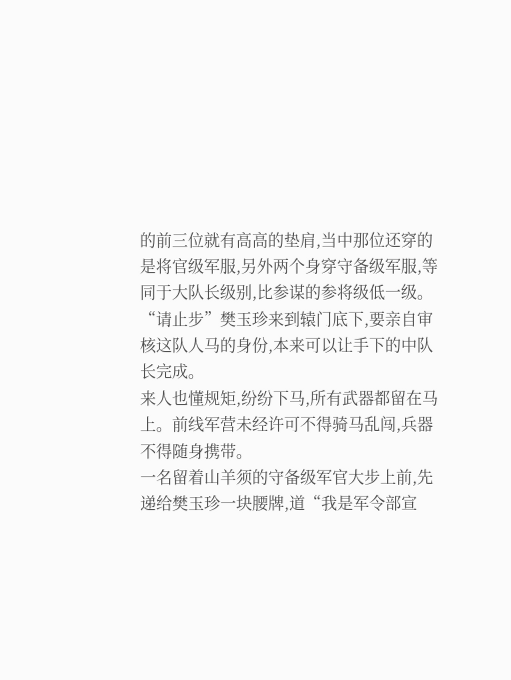的前三位就有高高的垫肩,当中那位还穿的是将官级军服,另外两个身穿守备级军服,等同于大队长级别,比参谋的参将级低一级。
“请止步”樊玉珍来到辕门底下,要亲自审核这队人马的身份,本来可以让手下的中队长完成。
来人也懂规矩,纷纷下马,所有武器都留在马上。前线军营未经许可不得骑马乱闯,兵器不得随身携带。
一名留着山羊须的守备级军官大步上前,先递给樊玉珍一块腰牌,道“我是军令部宣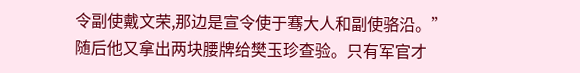令副使戴文荣,那边是宣令使于骞大人和副使骆沿。”
随后他又拿出两块腰牌给樊玉珍查验。只有军官才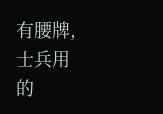有腰牌,士兵用的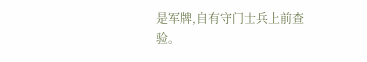是军牌,自有守门士兵上前查验。